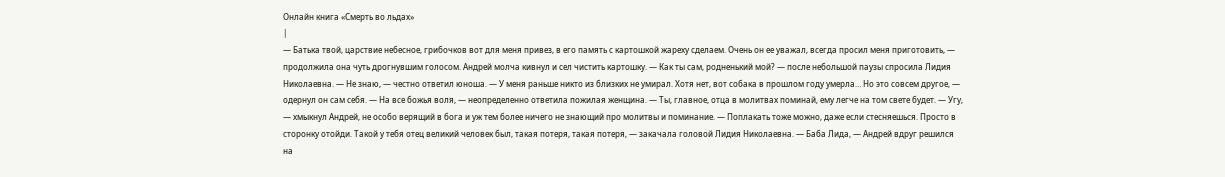Онлайн книга «Смерть во льдах»
|
— Батька твой, царствие небесное, грибочков вот для меня привез, в его память с картошкой жареху сделаем. Очень он ее уважал, всегда просил меня приготовить, — продолжила она чуть дрогнувшим голосом. Андрей молча кивнул и сел чистить картошку. — Как ты сам, родненький мой? — после небольшой паузы спросила Лидия Николаевна. — Не знаю, — честно ответил юноша. — У меня раньше никто из близких не умирал. Хотя нет, вот собака в прошлом году умерла… Но это совсем другое, — одернул он сам себя. — На все божья воля, — неопределенно ответила пожилая женщина. — Ты, главное, отца в молитвах поминай, ему легче на том свете будет. — Угу, — хмыкнул Андрей, не особо верящий в бога и уж тем более ничего не знающий про молитвы и поминание. — Поплакать тоже можно, даже если стесняешься. Просто в сторонку отойди. Такой у тебя отец великий человек был, такая потеря, такая потеря, — закачала головой Лидия Николаевна. — Баба Лида, — Андрей вдруг решился на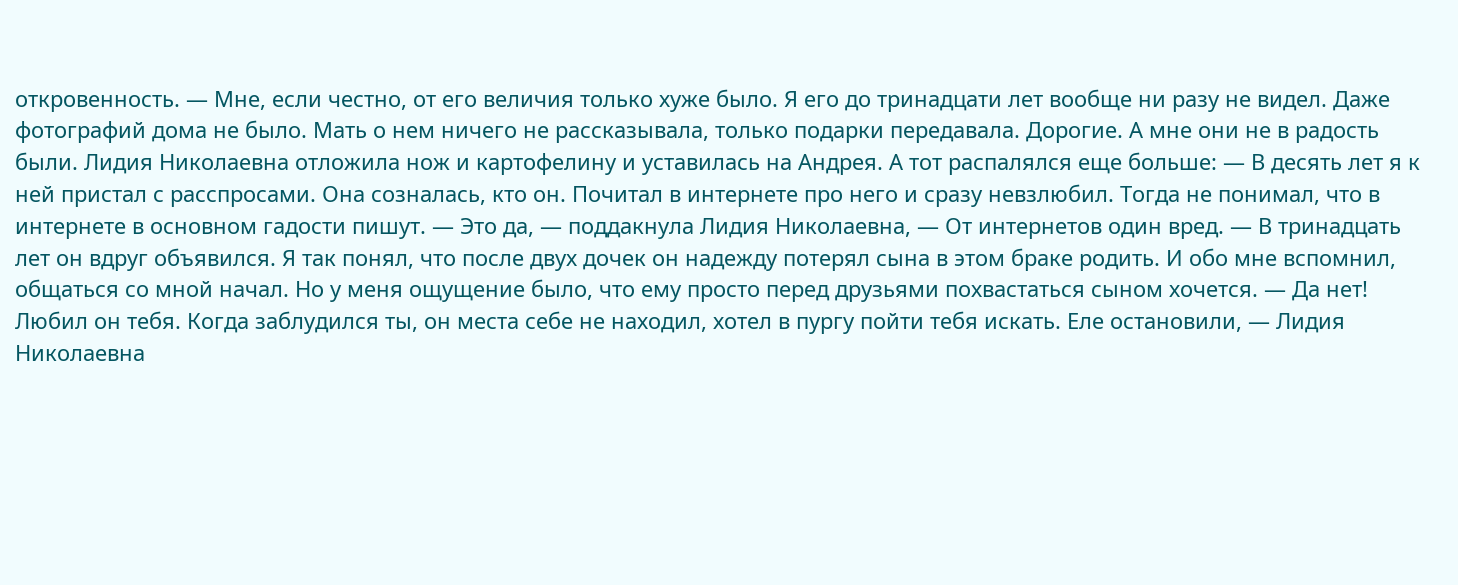откровенность. — Мне, если честно, от его величия только хуже было. Я его до тринадцати лет вообще ни разу не видел. Даже фотографий дома не было. Мать о нем ничего не рассказывала, только подарки передавала. Дорогие. А мне они не в радость были. Лидия Николаевна отложила нож и картофелину и уставилась на Андрея. А тот распалялся еще больше: — В десять лет я к ней пристал с расспросами. Она созналась, кто он. Почитал в интернете про него и сразу невзлюбил. Тогда не понимал, что в интернете в основном гадости пишут. — Это да, — поддакнула Лидия Николаевна, — От интернетов один вред. — В тринадцать лет он вдруг объявился. Я так понял, что после двух дочек он надежду потерял сына в этом браке родить. И обо мне вспомнил, общаться со мной начал. Но у меня ощущение было, что ему просто перед друзьями похвастаться сыном хочется. — Да нет! Любил он тебя. Когда заблудился ты, он места себе не находил, хотел в пургу пойти тебя искать. Еле остановили, — Лидия Николаевна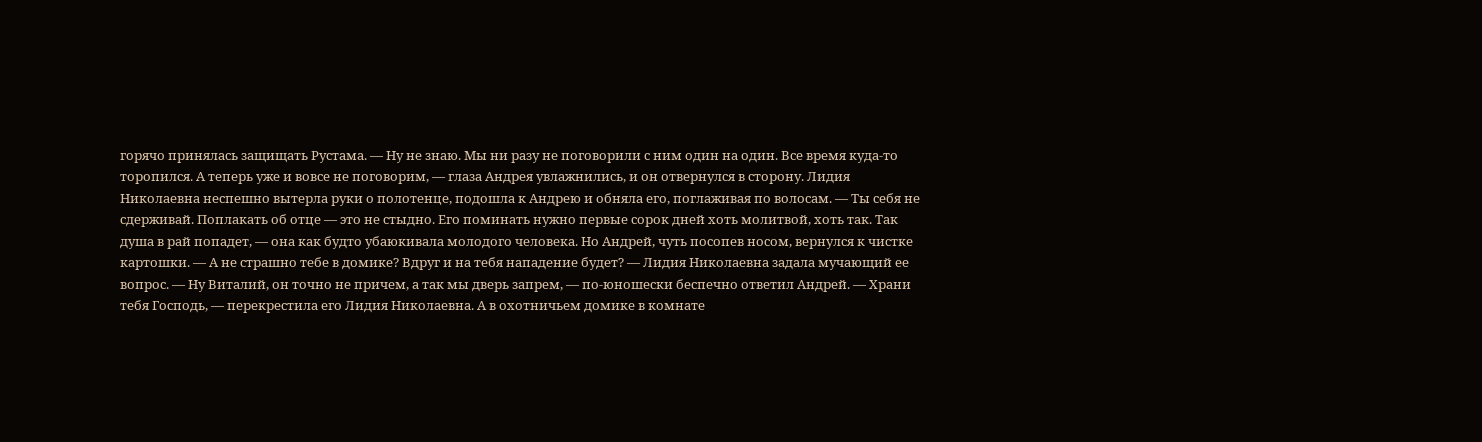горячо принялась защищать Рустама. — Ну не знаю. Мы ни разу не поговорили с ним один на один. Все время куда-то торопился. А теперь уже и вовсе не поговорим, — глаза Андрея увлажнились, и он отвернулся в сторону. Лидия Николаевна неспешно вытерла руки о полотенце, подошла к Андрею и обняла его, поглаживая по волосам. — Ты себя не сдерживай. Поплакать об отце — это не стыдно. Его поминать нужно первые сорок дней хоть молитвой, хоть так. Так душа в рай попадет, — она как будто убаюкивала молодого человека. Но Андрей, чуть посопев носом, вернулся к чистке картошки. — А не страшно тебе в домике? Вдруг и на тебя нападение будет? — Лидия Николаевна задала мучающий ее вопрос. — Ну Виталий, он точно не причем, а так мы дверь запрем, — по-юношески беспечно ответил Андрей. — Храни тебя Господь, — перекрестила его Лидия Николаевна. А в охотничьем домике в комнате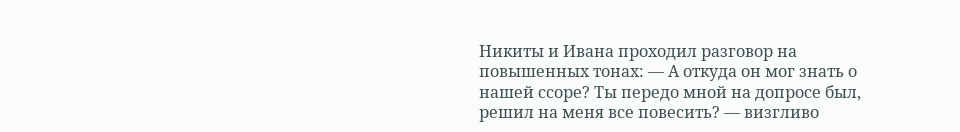Никиты и Ивана проходил разговор на повышенных тонах: — А откуда он мог знать о нашей ссоре? Ты передо мной на допросе был, решил на меня все повесить? — визгливо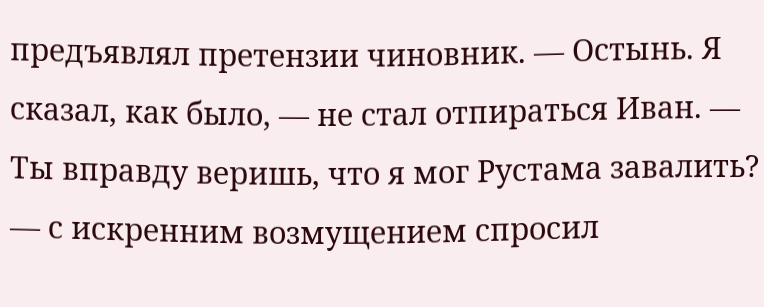предъявлял претензии чиновник. — Остынь. Я сказал, как было, — не стал отпираться Иван. — Ты вправду веришь, что я мог Рустама завалить? — с искренним возмущением спросил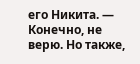его Никита. — Конечно, не верю. Но также,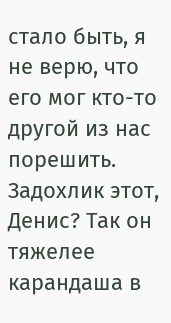стало быть, я не верю, что его мог кто-то другой из нас порешить. Задохлик этот, Денис? Так он тяжелее карандаша в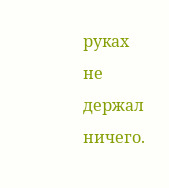руках не держал ничего.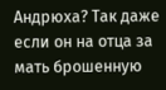Андрюха? Так даже если он на отца за мать брошенную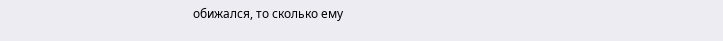обижался, то сколько ему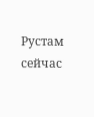Рустам сейчас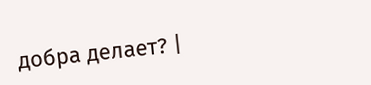добра делает? |